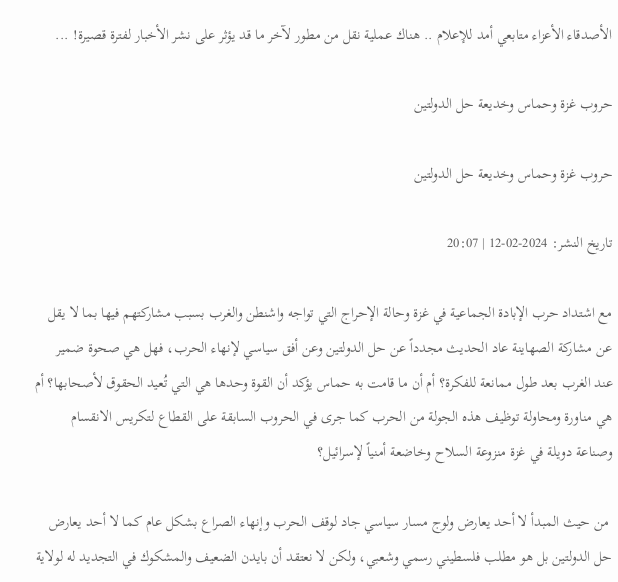الأصدقاء الأعزاء متابعي أمد للإعلام .. هناك عملية نقل من مطور لآخر ما قد يؤثر على نشر الأخبار لفترة قصيرة! ...

حروب غزة وحماس وخديعة حل الدولتين

حروب غزة وحماس وخديعة حل الدولتين

تاريخ النشر: 2024-02-12 | 20:07

مع اشتداد حرب الإبادة الجماعية في غزة وحالة الإحراج التي تواجه واشنطن والغرب بسبب مشاركتهم فيها بما لا يقل عن مشاركة الصهاينة عاد الحديث مجدداً عن حل الدولتين وعن أفق سياسي لإنهاء الحرب، فهل هي صحوة ضمير عند الغرب بعد طول ممانعة للفكرة؟ أم أن ما قامت به حماس يؤكد أن القوة وحدها هي التي تُعيد الحقوق لأصحابها؟ أم هي مناورة ومحاولة توظيف هذه الجولة من الحرب كما جرى في الحروب السابقة على القطاع لتكريس الانقسام وصناعة دويلة في غزة منزوعة السلاح وخاضعة أمنياً لإسرائيل؟

 من حيث المبدأ لا أحد يعارض ولوج مسار سياسي جاد لوقف الحرب وإنهاء الصراع بشكل عام كما لا أحد يعارض حل الدولتين بل هو مطلب فلسطيني رسمي وشعبي، ولكن لا نعتقد أن بايدن الضعيف والمشكوك في التجديد له لولاية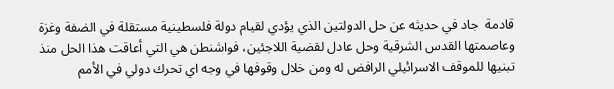قادمة  جاد في حديثه عن حل الدولتين الذي يؤدي لقيام دولة فلسطينية مستقلة في الضفة وغزة وعاصمتها القدس الشرقية وحل عادل لقضية اللاجئين، فواشنطن هي التي أعاقت هذا الحل منذ تبنيها للموقف الاسرائيلي الرافض له ومن خلال وقوفها في وجه اي تحرك دولي في الأمم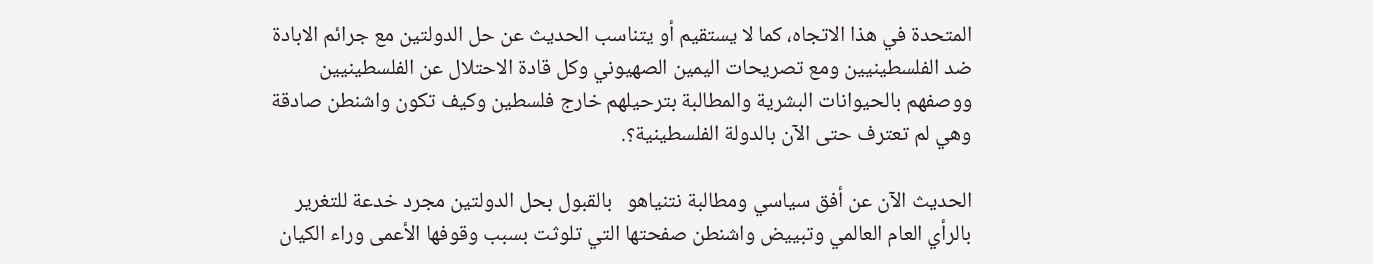المتحدة في هذا الاتجاه، كما لا يستقيم أو يتناسب الحديث عن حل الدولتين مع جرائم الابادة ضد الفلسطينيين ومع تصريحات اليمين الصهيوني وكل قادة الاحتلال عن الفلسطينيين ووصفهم بالحيوانات البشرية والمطالبة بترحيلهم خارج فلسطين وكيف تكون واشنطن صادقة وهي لم تعترف حتى الآن بالدولة الفلسطينية؟.

الحديث الآن عن أفق سياسي ومطالبة نتنياهو   بالقبول بحل الدولتين مجرد خدعة للتغرير بالرأي العام العالمي وتبييض واشنطن صفحتها التي تلوثت بسبب وقوفها الأعمى وراء الكيان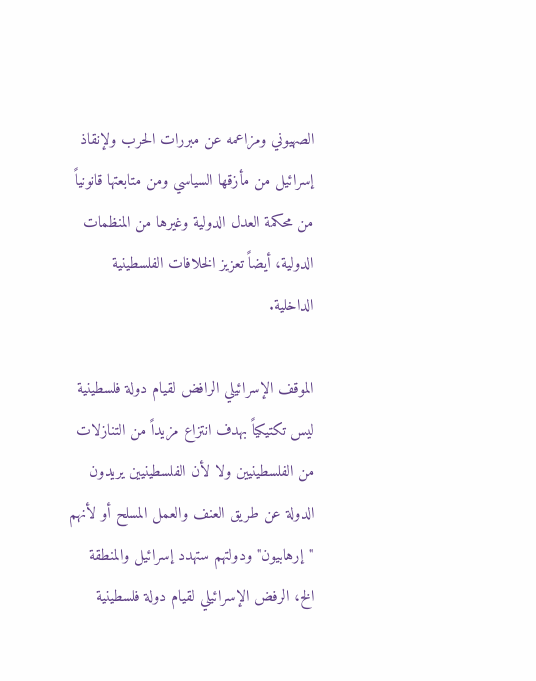الصهيوني ومزاعمه عن مبررات الحرب ولإنقاذ إسرائيل من مأزقها السياسي ومن متابعتها قانونياً من محكمة العدل الدولية وغيرها من المنظمات الدولية، أيضاً تعزيز الخلافات الفلسطينية الداخلية.

الموقف الإسرائيلي الرافض لقيام دولة فلسطينية ليس تكتيكياً بهدف انتزاع مزيداً من التنازلات من الفلسطينيين ولا لأن الفلسطينيين يريدون الدولة عن طريق العنف والعمل المسلح أو لأنهم "إرهابيون" ودولتهم ستهدد إسرائيل والمنطقة  الخ، الرفض الإسرائيلي لقيام دولة فلسطينية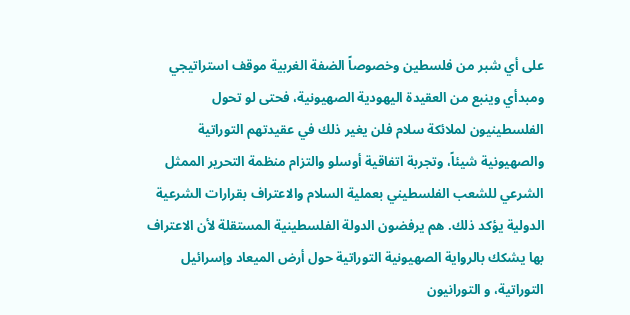على أي شبر من فلسطين وخصوصاً الضفة الغربية موقف استراتيجي ومبدأي وينبع من العقيدة اليهودية الصهيونية، فحتى لو تحول الفلسطينيون لملائكة سلام فلن يغير ذلك في عقيدتهم التوراتية والصهيونية شيئاً، وتجربة اتفاقية أوسلو والتزام منظمة التحرير الممثل الشرعي للشعب الفلسطيني بعملية السلام والاعتراف بقرارات الشرعية الدولية يؤكد ذلك. هم يرفضون الدولة الفلسطينية المستقلة لأن الاعتراف بها يشكك بالرواية الصهيونية التوراتية حول أرض الميعاد وإسرائيل التوراتية، و التورانيون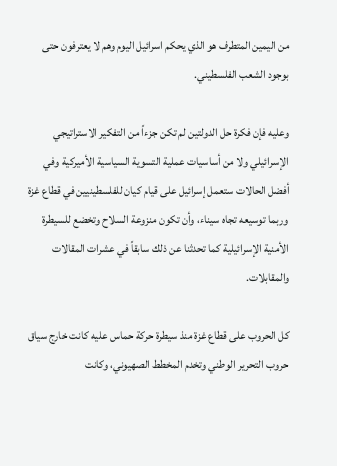من اليمين المتطرف هو الذي يحكم اسرائيل اليوم وهم لا يعترفون حتى بوجود الشعب الفلسطيني.

وعليه فإن فكرة حل الدولتين لم تكن جزءاً من التفكير الاستراتيجي الإسرائيلي ولا من أساسيات عملية التسوية السياسية الأميركية وفي أفضل الحالات ستعمل إسرائيل على قيام كيان للفلسطينيين في قطاع غزة وربما توسيعه تجاه سيناء، وأن تكون منزوعة السلاح وتخضع للسيطرة الأمنية الإسرائيلية كما تحدثنا عن ذلك سابقاً في عشرات المقالات والمقابلات.

كل الحروب على قطاع غزة منذ سيطرة حركة حماس عليه كانت خارج سياق حروب التحرير الوطني وتخدم المخطط الصهيوني، وكانت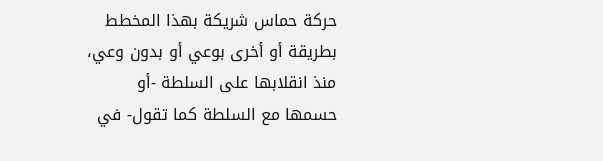حركة حماس شريكة بهذا المخطط بطريقة أو أخرى بوعي أو بدون وعي، منذ انقلابها على السلطة -أو حسمها مع السلطة كما تقول- في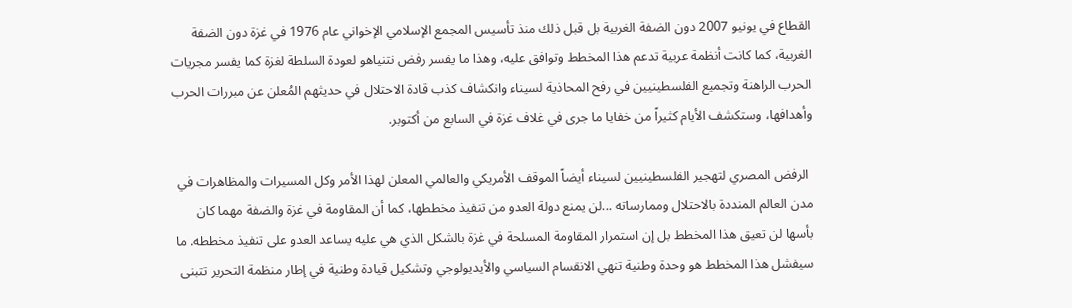القطاع في يونيو 2007 دون الضفة الغربية بل قبل ذلك منذ تأسيس المجمع الإسلامي الإخواني عام 1976 في غزة دون الضفة الغربية، كما كانت أنظمة عربية تدعم هذا المخطط وتوافق عليه، وهذا ما يفسر رفض نتنياهو لعودة السلطة لغزة كما يفسر مجريات الحرب الراهنة وتجميع الفلسطينيين في رفح المحاذية لسيناء وانكشاف كذب قادة الاحتلال في حديثهم المُعلن عن مبررات الحرب وأهدافها، وستكشف الأيام كثيراً من خفايا ما جرى في غلاف غزة في السابع من أكتوبر.

 الرفض المصري لتهجير الفلسطينيين لسيناء أيضاً الموقف الأمريكي والعالمي المعلن لهذا الأمر وكل المسيرات والمظاهرات في مدن العالم المنددة بالاحتلال وممارساته ...لن يمنع دولة العدو من تنفيذ مخططها، كما أن المقاومة في غزة والضفة مهما كان بأسها لن تعيق هذا المخطط بل إن استمرار المقاومة المسلحة في غزة بالشكل الذي هي عليه يساعد العدو على تنفيذ مخططه. ما سيفشل هذا المخطط هو وحدة وطنية تنهي الانقسام السياسي والأيديولوجي وتشكيل قيادة وطنية في إطار منظمة التحرير تتبنى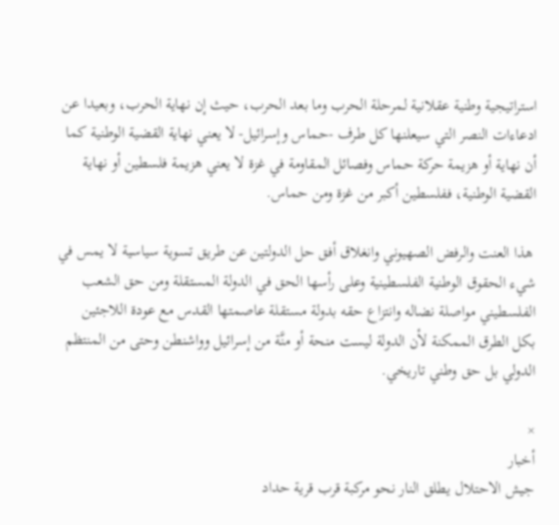استراتيجية وطنية عقلانية لمرحلة الحرب وما بعد الحرب، حيث إن نهاية الحرب، وبعيدا عن ادعاءات النصر التي سيعلنها كل طرف -حماس وإسرائيل- لا يعني نهاية القضية الوطنية كما أن نهاية أو هزيمة حركة حماس وفصائل المقاومة في غزة لا يعني هزيمة فلسطين أو نهاية القضية الوطنية، ففلسطين أكبر من غزة ومن حماس.

 هذا العنت والرفض الصهيوني وانغلاق أفق حل الدولتين عن طريق تسوية سياسية لا يمس في شيء الحقوق الوطنية الفلسطينية وعلى رأسها الحق في الدولة المستقلة ومن حق الشعب الفلسطيني مواصلة نضاله وانتزاع حقه بدولة مستقلة عاصمتها القدس مع عودة اللاجئين بكل الطرق الممكنة لأن الدولة ليست منحة أو منَّة من إسرائيل وواشنطن وحتى من المنتظم الدولي بل حق وطني تاريخي.

×
أخبار
جيش الاحتلال يطلق النار نحو مركبة قرب قرية حداد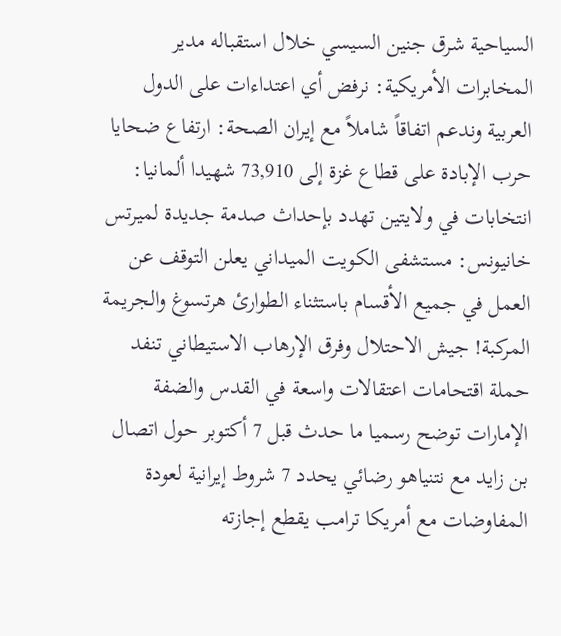السياحية شرق جنين السيسي خلال استقباله مدير المخابرات الأمريكية: نرفض أي اعتداءات على الدول العربية وندعم اتفاقاً شاملاً مع إيران الصحة: ارتفاع ضحايا حرب الإبادة على قطاع غزة إلى 73,910 شهيدا ألمانيا: انتخابات في ولايتين تهدد بإحداث صدمة جديدة لميرتس خانيونس: مستشفى الكويت الميداني يعلن التوقف عن العمل في جميع الأقسام باستثناء الطوارئ هرتسوغ والجريمة المركبة! جيش الاحتلال وفرق الإرهاب الاستيطاني تنفد حملة اقتحامات اعتقالات واسعة في القدس والضفة الإمارات توضح رسميا ما حدث قبل 7 أكتوبر حول اتصال بن زايد مع نتنياهو رضائي يحدد 7 شروط إيرانية لعودة المفاوضات مع أمريكا ترامب يقطع إجازته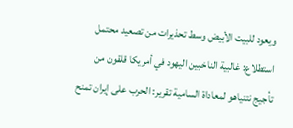ويعود للبيت الأبيض وسط تحذيرات من تصعيد محتمل استطلاع: غالبية الناخبين اليهود في أمريكا قلقون من تأجيج نتنياهو لمعاداة السامية تقرير: الحرب على إيران تمنح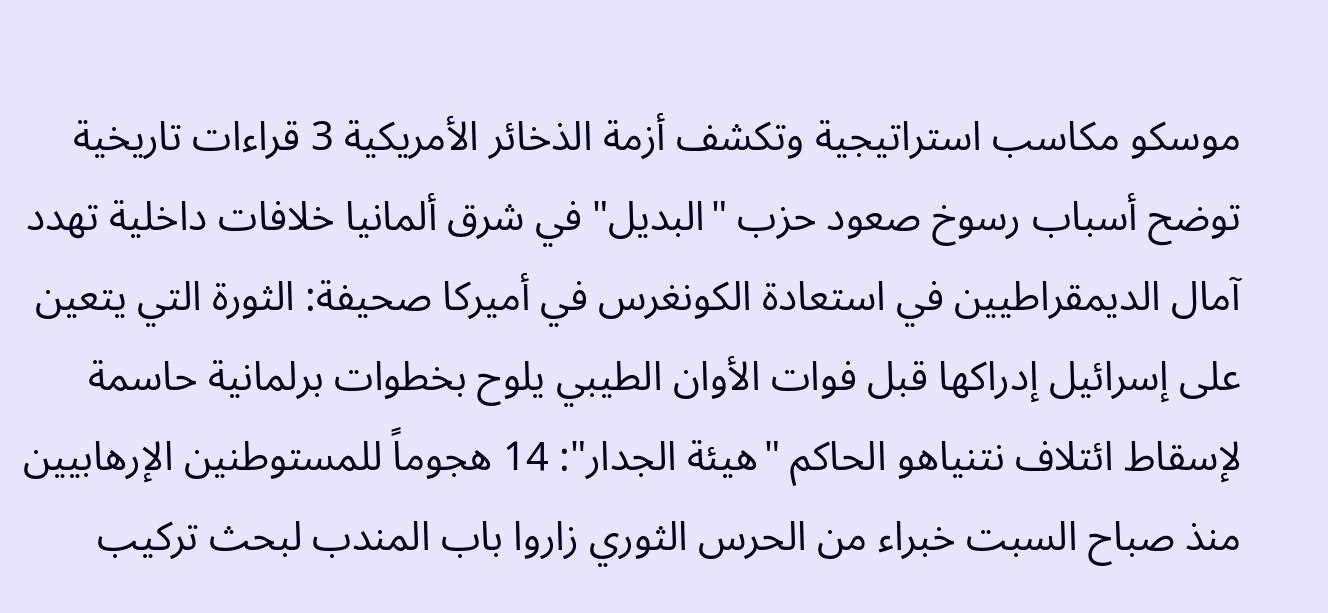موسكو مكاسب استراتيجية وتكشف أزمة الذخائر الأمريكية 3 قراءات تاريخية توضح أسباب رسوخ صعود حزب "البديل" في شرق ألمانيا خلافات داخلية تهدد آمال الديمقراطيين في استعادة الكونغرس في أميركا صحيفة: الثورة التي يتعين على إسرائيل إدراكها قبل فوات الأوان الطيبي يلوح بخطوات برلمانية حاسمة لإسقاط ائتلاف نتنياهو الحاكم "هيئة الجدار": 14 هجوماً للمستوطنين الإرهابيين منذ صباح السبت خبراء من الحرس الثوري زاروا باب المندب لبحث تركيب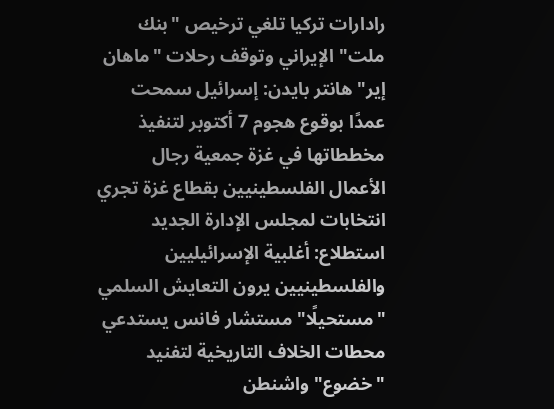رادارات تركيا تلغي ترخيص "بنك ملت" الإيراني وتوقف رحلات "ماهان إير" هانتر بايدن: إسرائيل سمحت عمدًا بوقوع هجوم 7 أكتوبر لتنفيذ مخططاتها في غزة جمعية رجال الأعمال الفلسطينيين بقطاع غزة تجري انتخابات لمجلس الإدارة الجديد استطلاع: أغلبية الإسرائيليين والفلسطينيين يرون التعايش السلمي "مستحيلًا" مستشار فانس يستدعي محطات الخلاف التاريخية لتفنيد "خضوع" واشنطن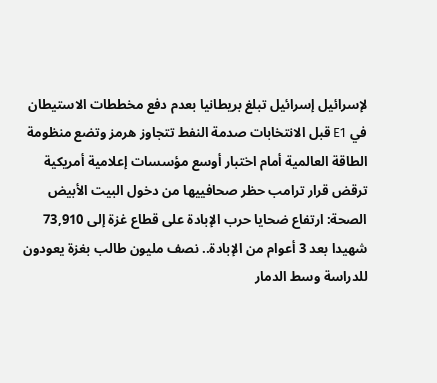لإسرائيل إسرائيل تبلغ بريطانيا بعدم دفع مخططات الاستيطان في E1 قبل الانتخابات صدمة النفط تتجاوز هرمز وتضع منظومة الطاقة العالمية أمام اختبار أوسع مؤسسات إعلامية أمريكية ترقض قرار ترامب حظر صحافييها من دخول البيت الأبيض الصحة: ارتفاع ضحايا حرب الإبادة على قطاع غزة إلى 73,910 شهيدا بعد 3 أعوام من الإبادة.. نصف مليون طالب بغزة يعودون للدراسة وسط الدمار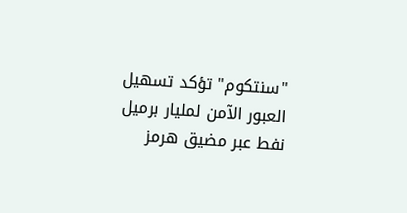"سنتكوم" تؤكد تسهيل العبور الآمن لمليار برميل نفط عبر مضيق هرمز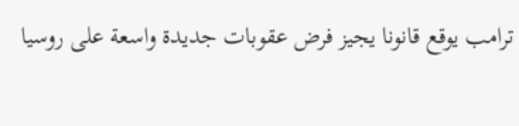ترامب يوقع قانونا يجيز فرض عقوبات جديدة واسعة على روسيا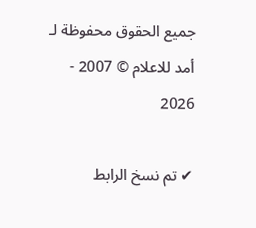جميع الحقوق محفوظة لـ أمد للاعلام © 2007 - 2026

✔ تم نسخ الرابط